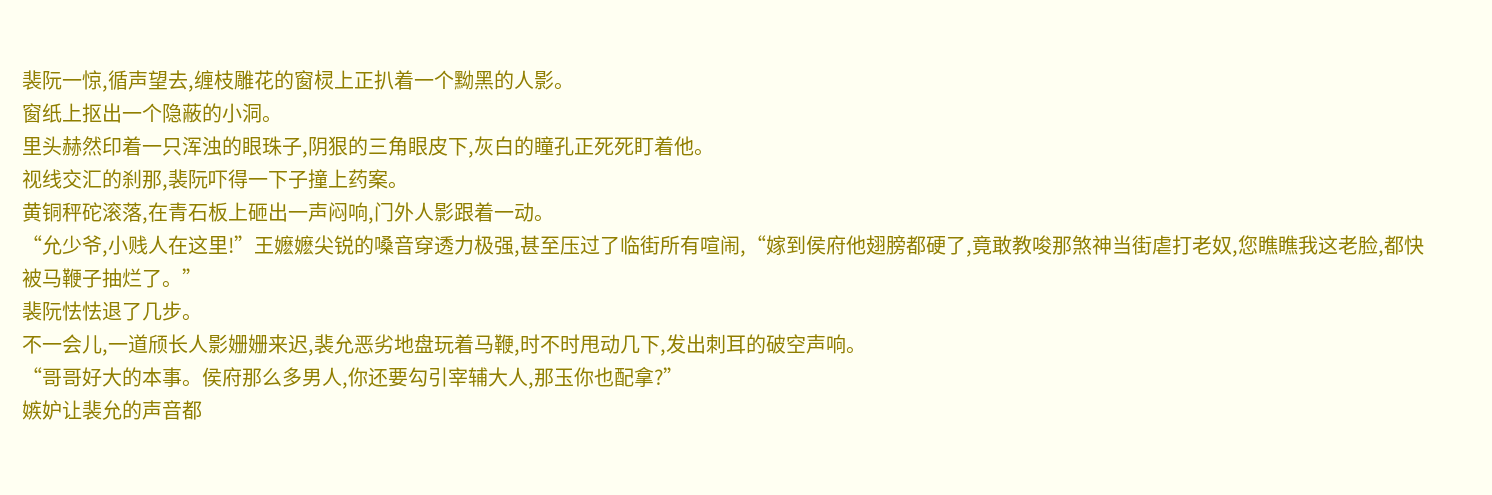裴阮一惊,循声望去,缠枝雕花的窗棂上正扒着一个黝黑的人影。
窗纸上抠出一个隐蔽的小洞。
里头赫然印着一只浑浊的眼珠子,阴狠的三角眼皮下,灰白的瞳孔正死死盯着他。
视线交汇的刹那,裴阮吓得一下子撞上药案。
黄铜秤砣滚落,在青石板上砸出一声闷响,门外人影跟着一动。
“允少爷,小贱人在这里!”王嬷嬷尖锐的嗓音穿透力极强,甚至压过了临街所有喧闹,“嫁到侯府他翅膀都硬了,竟敢教唆那煞神当街虐打老奴,您瞧瞧我这老脸,都快被马鞭子抽烂了。”
裴阮怯怯退了几步。
不一会儿,一道颀长人影姗姗来迟,裴允恶劣地盘玩着马鞭,时不时甩动几下,发出刺耳的破空声响。
“哥哥好大的本事。侯府那么多男人,你还要勾引宰辅大人,那玉你也配拿?”
嫉妒让裴允的声音都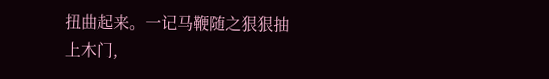扭曲起来。一记马鞭随之狠狠抽上木门,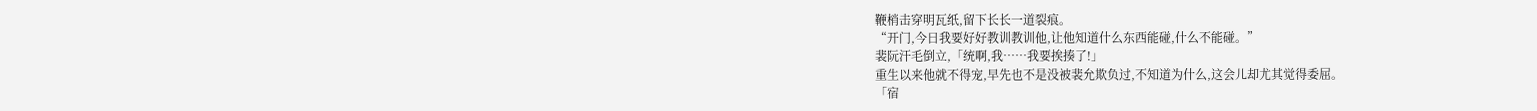鞭梢击穿明瓦纸,留下长长一道裂痕。
“开门,今日我要好好教训教训他,让他知道什么东西能碰,什么不能碰。”
裴阮汗毛倒立,「统啊,我……我要挨揍了!」
重生以来他就不得宠,早先也不是没被裴允欺负过,不知道为什么,这会儿却尤其觉得委屈。
「宿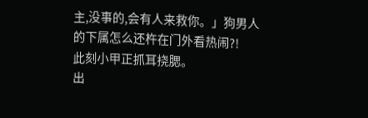主,没事的,会有人来救你。」狗男人的下属怎么还杵在门外看热闹?!
此刻小甲正抓耳挠腮。
出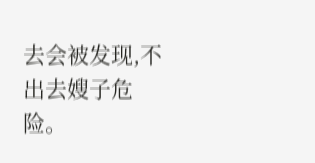去会被发现,不出去嫂子危险。